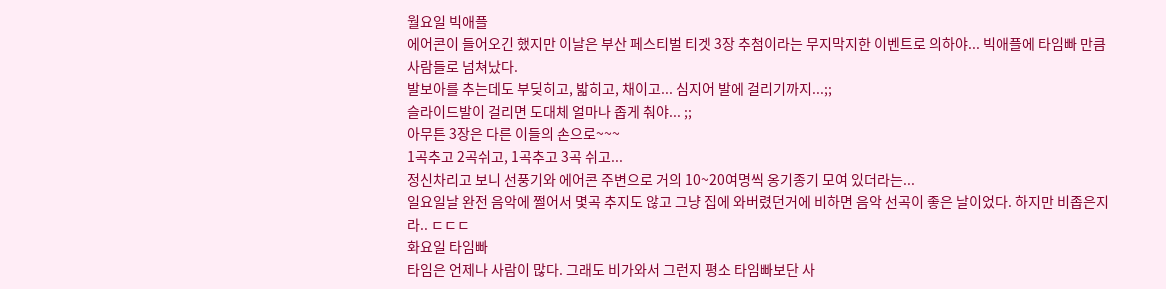월요일 빅애플
에어콘이 들어오긴 했지만 이날은 부산 페스티벌 티겟 3장 추첨이라는 무지막지한 이벤트로 의하야... 빅애플에 타임빠 만큼 사람들로 넘쳐났다.
발보아를 추는데도 부딪히고, 밟히고, 채이고... 심지어 발에 걸리기까지...;;
슬라이드발이 걸리면 도대체 얼마나 좁게 춰야... ;;
아무튼 3장은 다른 이들의 손으로~~~
1곡추고 2곡쉬고, 1곡추고 3곡 쉬고...
정신차리고 보니 선풍기와 에어콘 주변으로 거의 10~20여명씩 옹기종기 모여 있더라는...
일요일날 완전 음악에 쩔어서 몇곡 추지도 않고 그냥 집에 와버렸던거에 비하면 음악 선곡이 좋은 날이었다. 하지만 비좁은지라.. ㄷㄷㄷ
화요일 타임빠
타임은 언제나 사람이 많다. 그래도 비가와서 그런지 평소 타임빠보단 사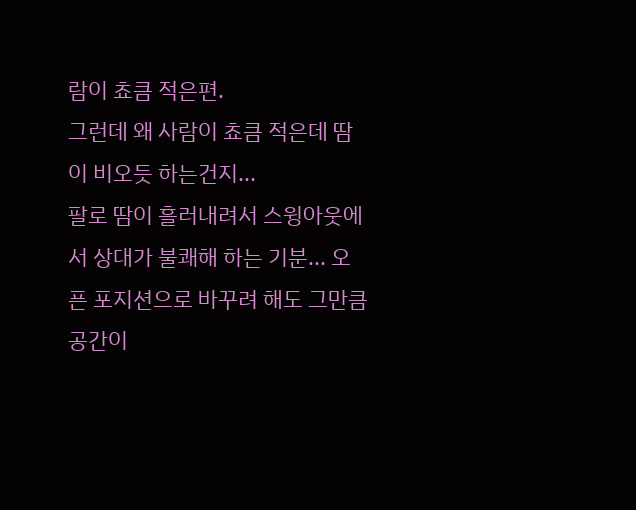람이 쵸큼 적은편.
그런데 왜 사람이 쵸큼 적은데 땀이 비오듯 하는건지...
팔로 땀이 흘러내려서 스윙아웃에서 상대가 불쾌해 하는 기분... 오픈 포지션으로 바꾸려 해도 그만큼 공간이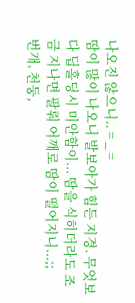나오진 않으니.. = _ =
땀이 많이 나오니 발보아가 힘든 지경. 무엇보다 딥홀딩시 미안함이... 땀을 식히더라도 조금 지나면 팔뤄 어깨로 땀이 떨어지니...;;
번개, 천둥,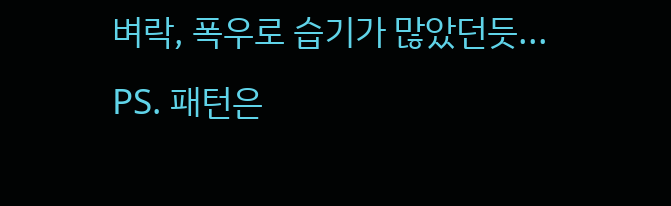벼락, 폭우로 습기가 많았던듯...
PS. 패턴은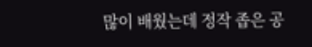많이 배웠는데 정작 좁은 공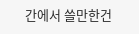간에서 쓸만한건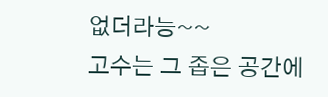없더라능~~
고수는 그 좁은 공간에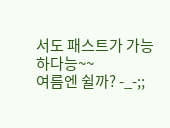서도 패스트가 가능하다능~~
여름엔 쉴까? -_-;;